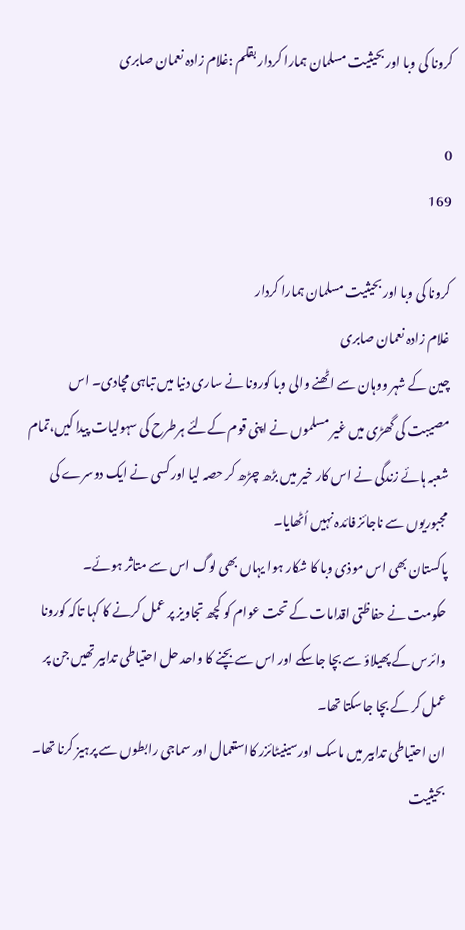کرونا کی وبا اور بحیثیت مسلمان ہمارا کردار بقلم :غلام زادہ نعمان صابری

0
169

کرونا کی وبا اور بحیثیت مسلمان ہمارا کردار
غلام زادہ نعمان صابری
چین کے شہر ووہان سے اٹھنے والی وبا کورونا نے ساری دنیا میں تباہی مچادی۔ اس مصیبت کی گھڑی میں غیر مسلموں نے اپنی قوم کےلئے ہرطرح کی سہولیات پیدا کیں،تمام شعبہ ہائے زندگی نے اس کار خیر میں بڑھ چڑھ کر حصہ لیا اور کسی نے ایک دوسرے کی مجبوریوں سے ناجائز فائدہ نہیں اُٹھایا۔
پاکستان بھی اس موذی وبا کا شکار ہوا یہاں بھی لوگ اس سے متاثر ہوئے۔
حکومت نے حفاظتی اقدامات کے تحت عوام کو کچھ تجاویز پر عمل کرنے کا کہا تاکہ کورونا وائرس کے پھیلاؤ سے بچا جاسکے اور اس سے بچنے کا واحد حل احتیاطی تدابیر تھیں جن پر عمل کر کے بچا جاسکتا تھا۔
ان احتیاطی تدابیر میں ماسک اورسینیٹائزر کااستعمال اور سماجی رابطوں سے پرہیز کرنا تھا۔
بحیثیت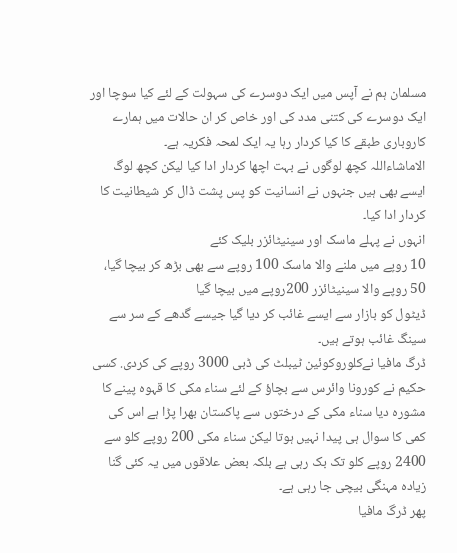مسلمان ہم نے آپس میں ایک دوسرے کی سہولت کے لئے کیا سوچا اور ایک دوسرے کی کتنی مدد کی اور خاص کر ان حالات میں ہمارے کاروباری طبقے کا کیا کردار رہا یہ ایک لمحہ فکریہ ہے۔
الاماشاءاللہ کچھ لوگوں نے بہت اچھا کردار ادا کیا لیکن کچھ لوگ ایسے بھی ہیں جنہوں نے انسانیت کو پس پشت ڈال کر شیطانیت کا کردار ادا کیا۔
انہوں نے پہلے ماسک اور سینیٹائزر بلیک کئے
10 روپے میں ملنے والا ماسک 100 روپے سے بھی بڑھ کر بیچا گیا، 50 روپے والا سینیٹائزر 200روپے میں بیچا گیا
ڈیٹول کو بازار سے ایسے غائب کر دیا گیا جیسے گدھے کے سر سے سینگ غائب ہوتے ہیں۔
ڈرگ مافیا نےکلوروکوئین ٹیبلٹ کی ڈبی 3000 روپے کی کردی. کسی حکیم نے کورونا وائرس سے بچاؤ کے لئے سناء مکی کا قہوہ پینے کا مشورہ دیا سناء مکی کے درختوں سے پاکستان بھرا پڑا ہے اس کی کمی کا سوال ہی پیدا نہیں ہوتا لیکن سناء مکی 200 روپے کلو سے 2400 روپے کلو تک بک رہی ہے بلکہ بعض علاقوں میں یہ کئی گنا زیادہ مہنگی بیچی جا رہی ہے۔
پھر ڈرگ مافیا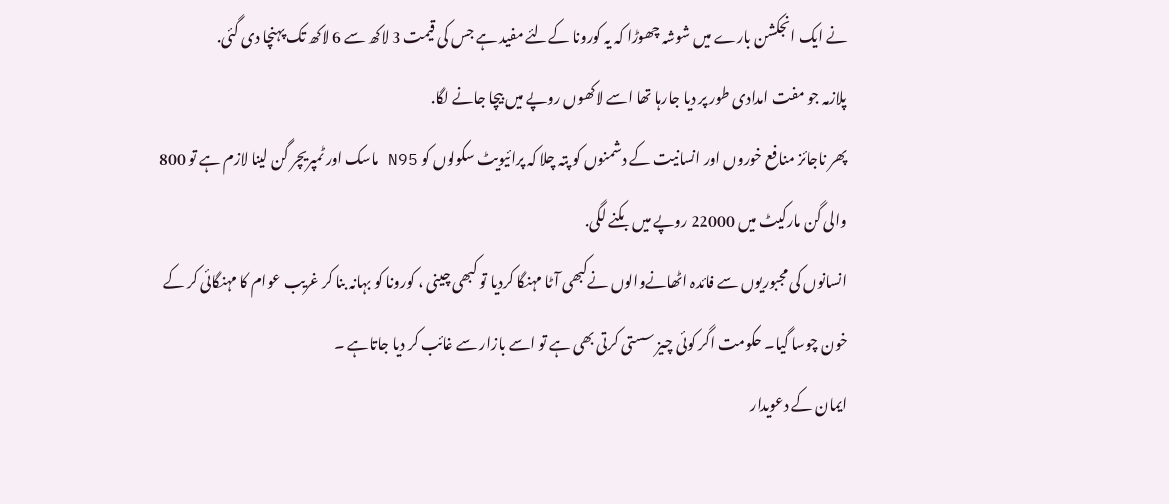نے ایک انجکشن بارے میں شوشہ چھوڑا کہ یہ کورونا کےلئے مفید ہے جس کی قیمت 3 لاکھ سے 6 لاکھ تک پہنچا دی گئی.
پلازمہ جو مفت امدادی طور پر دیا جارہا تھا اسے لاکھوں روپے میں بیچا جانے لگا.
پھر ناجائز منافع خوروں اور انسانیت کے دشمنوں کو پتہ چلا کہ پرائیویٹ سکولوں کو N95 ماسک اور ٹمپریچر گن لینا لازم ہے تو 800 والی گن مارکیٹ میں 22000 روپے میں بکنے لگی.
انسانوں کی مجبوریوں سے فائدہ اٹھانےوالوں نےکبھی آٹا مہنگا کردیا تو کبھی چینی ، کورونا کو بہانہ بنا کر غریب عوام کا مہنگائی کر کے خون چوسا گیا۔ حکومت اگر کوئی چیز سستی کرتی بھی ہے تو اسے بازار سے غائب کر دیا جاتاہے ۔
ایمان کے دعویدار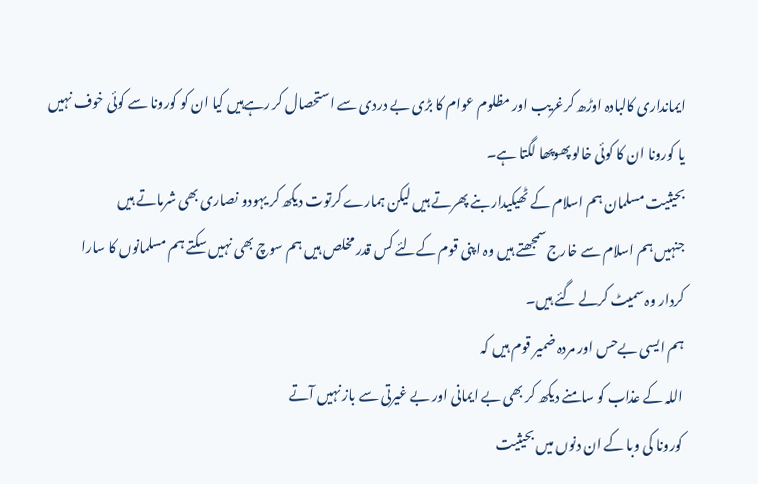ایمانداری کالبادہ اوڑھ کرغریب اور مظلوم عوام کا بڑی بے دردی سے استحصال کر رہےہیں کیا ان کو کورونا سے کوئی خوف نہیں یا کورونا ان کا کوئی خالو پھوپھا لگتا ہے۔
بحیثیت مسلمان ہم اسلام کے ٹھیکیدار بنے پھرتے ہیں لیکن ہمارے کرتوت دیکھ کر یہودو نصاری بھی شرماتے ہیں
جنہیں ہم اسلام سے خارج سمجھتے ہیں وہ اپنی قوم کےلئے کس قدر مخلص ہیں ہم سوچ بھی نہیں سکتے ہم مسلمانوں کا سارا کردار وہ سمیٹ کرلے گئے ہیں۔
ہم ایسی بےحس اور مردہ ضمیر قوم ہیں کہ
اللہ کے عذاب کو سامنے دیکھ کر بھی بے ایمانی اور بے غیرتی سے باز نہیں آتے
کورونا کی وبا کے ان دنوں میں بحیثیت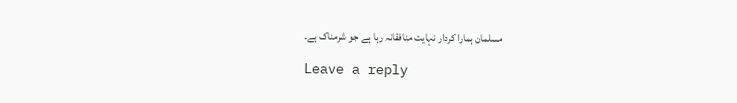مسلمان ہمارا کردار نہایت منافقانہ رہا ہے جو شرمناک ہے۔

Leave a reply